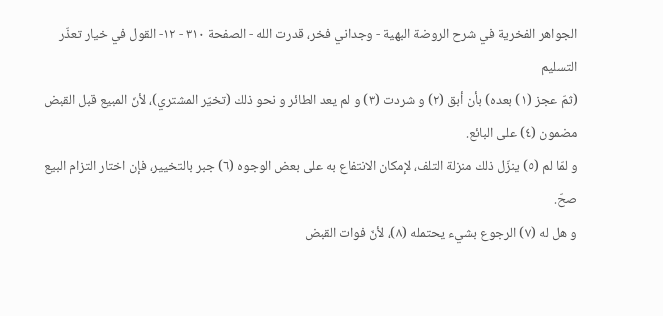الجواهر الفخرية في شرح الروضة البهية - وجداني فخر، قدرت الله - الصفحة ٣١٠ - ١٢- القول في خيار تعذّر التسليم
(ثمّ عجز (١) بعده) بأن أبق (٢) و شردت (٣) و لم يعد الطائر و نحو ذلك (تخيّر المشتري)، لأنّ المبيع قبل القبض مضمون (٤) على البائع.
و لمّا لم (٥) ينزّل ذلك منزلة التلف، لإمكان الانتفاع به على بعض الوجوه (٦) جبر بالتخيير، فإن اختار التزام البيع صحّ.
و هل له (٧) الرجوع بشيء يحتمله (٨)، لأنّ فوات القبض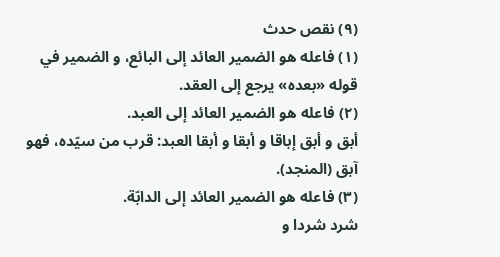(٩) نقص حدث
(١) فاعله هو الضمير العائد إلى البائع، و الضمير في قوله «بعده» يرجع إلى العقد.
(٢) فاعله هو الضمير العائد إلى العبد.
أبق و أبق إباقا و أبقا و أبقا العبد: قرب من سيّده، فهو آبق (المنجد).
(٣) فاعله هو الضمير العائد إلى الدابّة.
شرد شردا و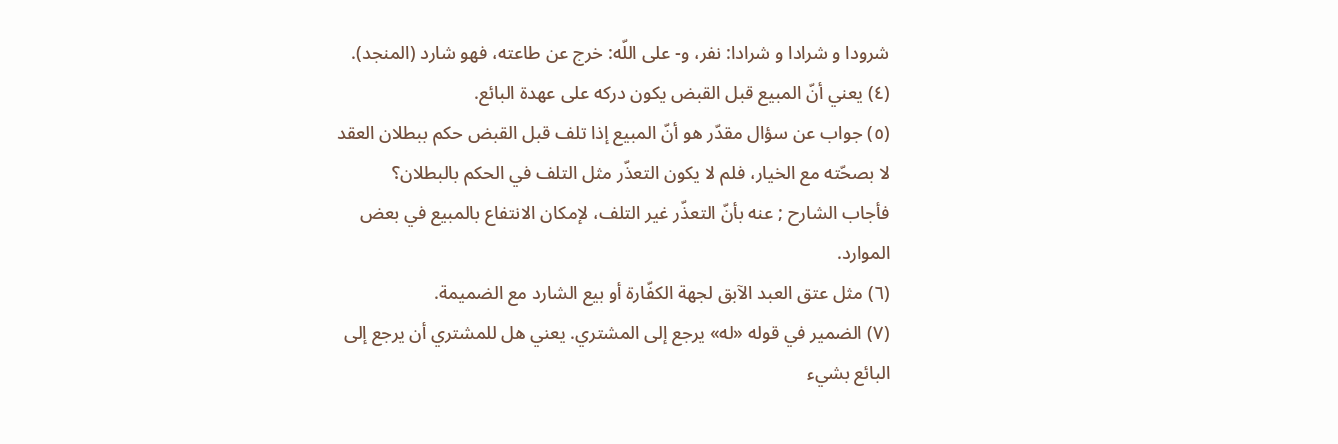شرودا و شرادا و شرادا: نفر، و- على اللّه: خرج عن طاعته، فهو شارد (المنجد).
(٤) يعني أنّ المبيع قبل القبض يكون دركه على عهدة البائع.
(٥) جواب عن سؤال مقدّر هو أنّ المبيع إذا تلف قبل القبض حكم ببطلان العقد لا بصحّته مع الخيار، فلم لا يكون التعذّر مثل التلف في الحكم بالبطلان؟
فأجاب الشارح ; عنه بأنّ التعذّر غير التلف، لإمكان الانتفاع بالمبيع في بعض الموارد.
(٦) مثل عتق العبد الآبق لجهة الكفّارة أو بيع الشارد مع الضميمة.
(٧) الضمير في قوله «له» يرجع إلى المشتري. يعني هل للمشتري أن يرجع إلى البائع بشيء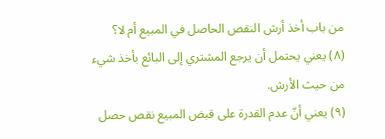من باب أخذ أرش النقص الحاصل في المبيع أم لا؟
(٨) يعني يحتمل أن يرجع المشتري إلى البائع بأخذ شيء من حيث الأرش.
(٩) يعني أنّ عدم القدرة على قبض المبيع نقص حصل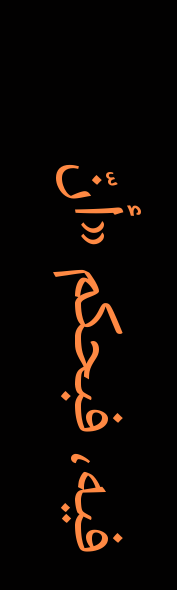فيه، فبحكم «أنّ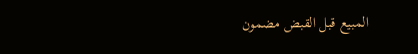المبيع قبل القبض مضمون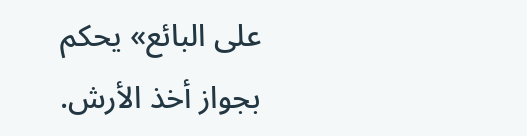على البائع» يحكم بجواز أخذ الأرش.